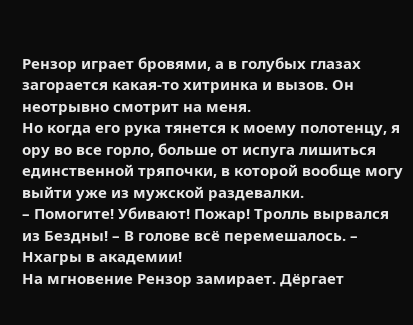Рензор играет бровями, а в голубых глазах загорается какая-то хитринка и вызов. Он неотрывно смотрит на меня.
Но когда его рука тянется к моему полотенцу, я ору во все горло, больше от испуга лишиться единственной тряпочки, в которой вообще могу выйти уже из мужской раздевалки.
– Помогите! Убивают! Пожар! Тролль вырвался из Бездны! – В голове всё перемешалось. – Нхагры в академии!
На мгновение Рензор замирает. Дёргает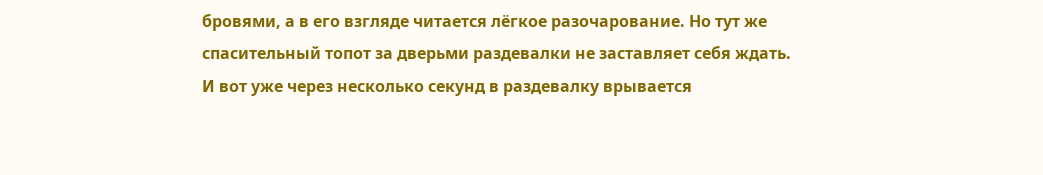бровями, а в его взгляде читается лёгкое разочарование. Но тут же спасительный топот за дверьми раздевалки не заставляет себя ждать.
И вот уже через несколько секунд в раздевалку врывается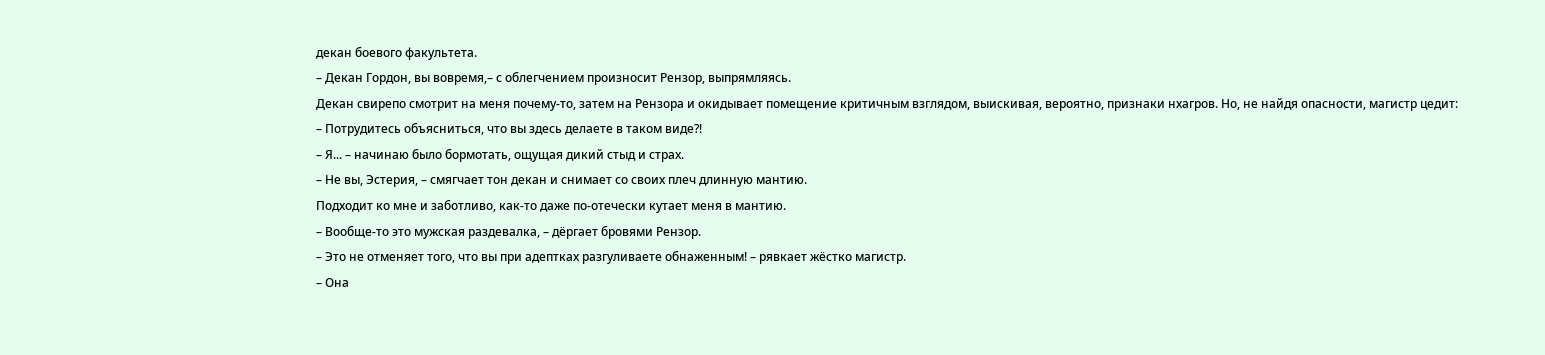декан боевого факультета.
– Декан Гордон, вы вовремя,– с облегчением произносит Рензор, выпрямляясь.
Декан свирепо смотрит на меня почему-то, затем на Рензора и окидывает помещение критичным взглядом, выискивая, вероятно, признаки нхагров. Но, не найдя опасности, магистр цедит:
– Потрудитесь объясниться, что вы здесь делаете в таком виде?!
– Я... – начинаю было бормотать, ощущая дикий стыд и страх.
– Не вы, Эстерия, – смягчает тон декан и снимает со своих плеч длинную мантию.
Подходит ко мне и заботливо, как-то даже по-отечески кутает меня в мантию.
– Вообще-то это мужская раздевалка, – дёргает бровями Рензор.
– Это не отменяет того, что вы при адептках разгуливаете обнаженным! – рявкает жёстко магистр.
– Она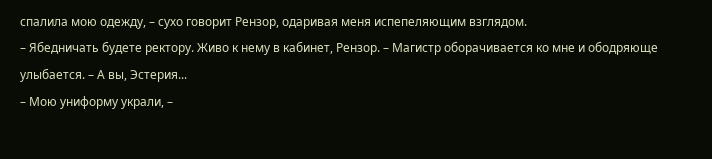спалила мою одежду, – сухо говорит Рензор, одаривая меня испепеляющим взглядом.
– Ябедничать будете ректору. Живо к нему в кабинет, Рензор. – Магистр оборачивается ко мне и ободряюще улыбается. – А вы, Эстерия...
– Мою униформу украли, –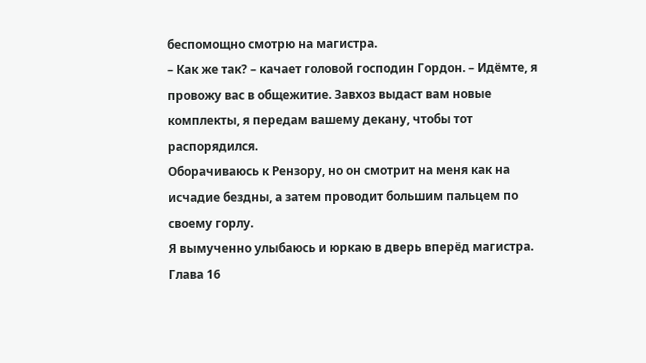беспомощно смотрю на магистра.
– Как же так? – качает головой господин Гордон. – Идёмте, я провожу вас в общежитие. Завхоз выдаст вам новые комплекты, я передам вашему декану, чтобы тот распорядился.
Оборачиваюсь к Рензору, но он смотрит на меня как на исчадие бездны, а затем проводит большим пальцем по своему горлу.
Я вымученно улыбаюсь и юркаю в дверь вперёд магистра.
Глава 16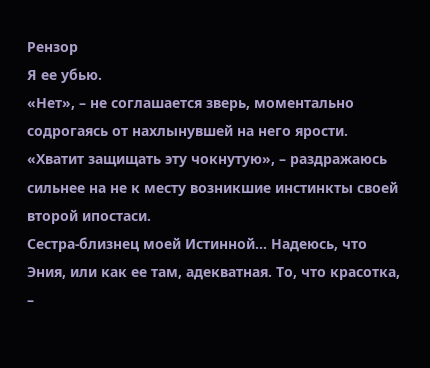Рензор
Я ее убью.
«Нет», – не соглашается зверь, моментально содрогаясь от нахлынувшей на него ярости.
«Хватит защищать эту чокнутую», – раздражаюсь сильнее на не к месту возникшие инстинкты своей второй ипостаси.
Сестра-близнец моей Истинной... Надеюсь, что Эния, или как ее там, адекватная. То, что красотка, –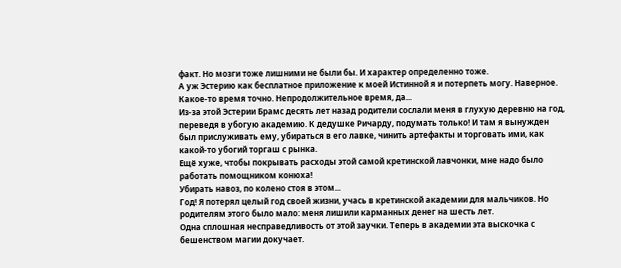факт. Но мозги тоже лишними не были бы. И характер определенно тоже.
А уж Эстерию как бесплатное приложение к моей Истинной я и потерпеть могу. Наверное. Какое-то время точно. Непродолжительное время, да...
Из-за этой Эстерии Брамс десять лет назад родители сослали меня в глухую деревню на год, переведя в убогую академию. К дедушке Ричарду, подумать только! И там я вынужден был прислуживать ему, убираться в его лавке, чинить артефакты и торговать ими, как какой-то убогий торгаш с рынка.
Ещё хуже, чтобы покрывать расходы этой самой кретинской лавчонки, мне надо было работать помощником конюха!
Убирать навоз, по колено стоя в этом...
Год! Я потерял целый год своей жизни, учась в кретинской академии для мальчиков. Но родителям этого было мало: меня лишили карманных денег на шесть лет.
Одна сплошная несправедливость от этой заучки. Теперь в академии эта выскочка с бешенством магии докучает.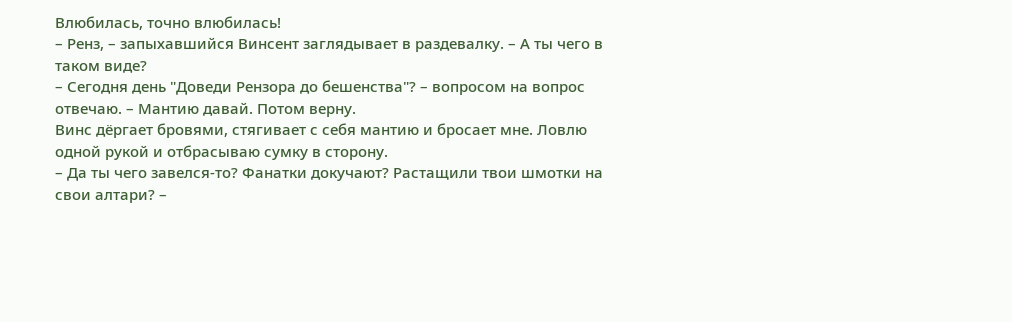Влюбилась, точно влюбилась!
– Ренз, – запыхавшийся Винсент заглядывает в раздевалку. – А ты чего в таком виде?
– Сегодня день "Доведи Рензора до бешенства"? – вопросом на вопрос отвечаю. – Мантию давай. Потом верну.
Винс дёргает бровями, стягивает с себя мантию и бросает мне. Ловлю одной рукой и отбрасываю сумку в сторону.
– Да ты чего завелся-то? Фанатки докучают? Растащили твои шмотки на свои алтари? –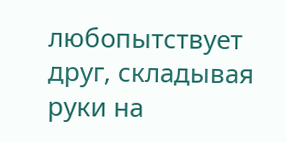любопытствует друг, складывая руки на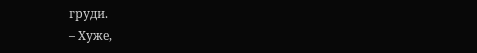груди.
– Хуже,